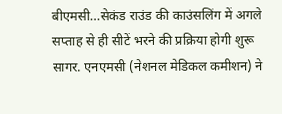बीएमसी…सेकंड राउंड की काउंसलिंग में अगले सप्ताह से ही सीटें भरने की प्रक्रिया होगी शुरू सागर. एनएमसी (नेशनल मेडिकल कमीशन) ने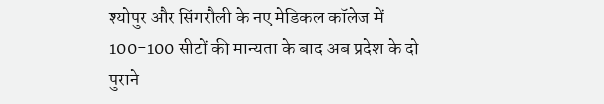श्योपुर और सिंगरौली के नए मेडिकल कॉलेज में 100-100 सीटों की मान्यता के बाद अब प्रदेश के दो पुराने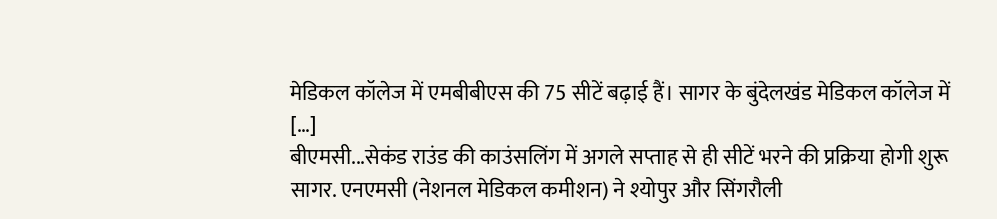मेडिकल कॉलेज में एमबीबीएस की 75 सीटें बढ़ाई हैं। सागर के बुंदेलखंड मेडिकल कॉलेज में […]
बीएमसी...सेकंड राउंड की काउंसलिंग में अगले सप्ताह से ही सीटें भरने की प्रक्रिया होगी शुरू
सागर. एनएमसी (नेशनल मेडिकल कमीशन) ने श्योपुर और सिंगरौली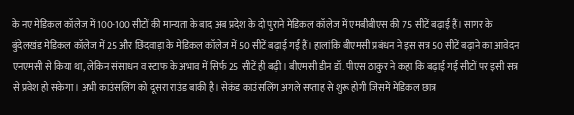के नए मेडिकल कॉलेज में 100-100 सीटों की मान्यता के बाद अब प्रदेश के दो पुराने मेडिकल कॉलेज में एमबीबीएस की 75 सीटें बढ़ाई हैं। सागर के बुंदेलखंड मेडिकल कॉलेज में 25 और छिंदवाड़ा के मेडिकल कॉलेज में 50 सीटें बढ़ाई गईं हैं। हालांकि बीएमसी प्रबंधन ने इस सत्र 50 सीटें बढ़ाने का आवेदन एनएमसी से किया था, लेकिन संसाधन व स्टाफ के अभाव में सिर्फ 25 सीटें ही बढ़ी। बीएमसी डीन डॉ. पीएस ठाकुर ने कहा कि बढ़ाई गई सीटों पर इसी सत्र से प्रवेश हो सकेगा। अभी काउंसलिंग को दूसरा राउंड बाकी है। सेकंड काउंसलिंग अगले सप्ताह से शुरू होगी जिसमें मेडिकल छात्र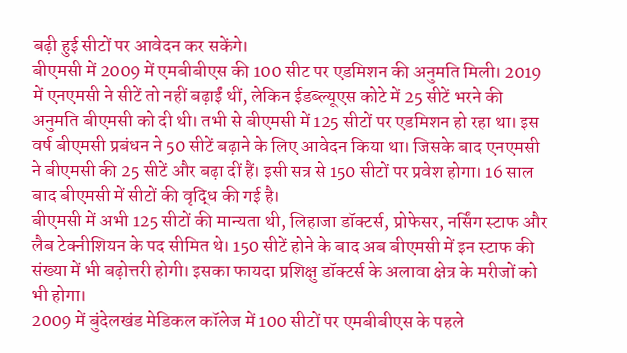बढ़ी हुई सीटों पर आवेदन कर सकेंगे।
बीएमसी में 2009 में एमबीबीएस की 100 सीट पर एडमिशन की अनुमति मिली। 2019 में एनएमसी ने सीटें तो नहीं बढ़ाईं थीं, लेकिन ईडब्ल्यूएस कोटे में 25 सीटें भरने की अनुमति बीएमसी को दी थी। तभी से बीएमसी में 125 सीटों पर एडमिशन हो रहा था। इस वर्ष बीएमसी प्रबंधन ने 50 सीटें बढ़ाने के लिए आवेदन किया था। जिसके बाद एनएमसी ने बीएमसी की 25 सीटें और बढ़ा दीं हैं। इसी सत्र से 150 सीटों पर प्रवेश होगा। 16 साल बाद बीएमसी में सीटों की वृद्धि की गई है।
बीएमसी में अभी 125 सीटों की मान्यता थी, लिहाजा डॉक्टर्स, प्रोफेसर, नर्सिंग स्टाफ और लैब टेक्नीशियन के पद सीमित थे। 150 सीटें होने के बाद अब बीएमसी में इन स्टाफ की संख्या में भी बढ़ोत्तरी होगी। इसका फायदा प्रशिक्षु डॉक्टर्स के अलावा क्षेत्र के मरीजों को भी होगा।
2009 में बुंदेलखंड मेडिकल कॉलेज में 100 सीटों पर एमबीबीएस के पहले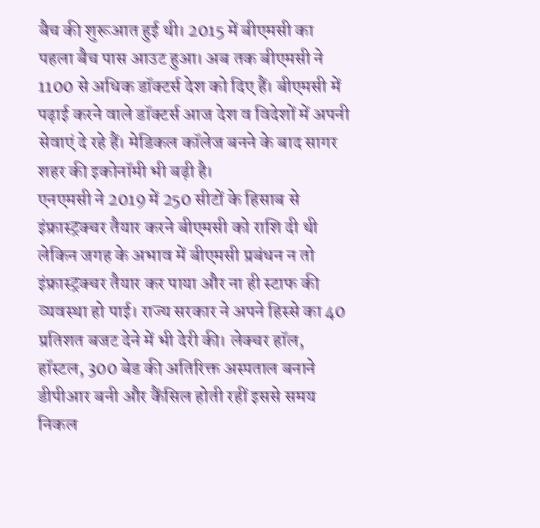बैच की शुरूआत हुई थी। 2015 में बीएमसी का पहला बैच पास आउट हुआ। अब तक बीएमसी ने 1100 से अधिक डॉक्टर्स देश को दिए हैं। बीएमसी में पढ़ाई करने वाले डॉक्टर्स आज देश व विदेशों में अपनी सेवाएं दे रहे हैं। मेडिकल कॉलेज बनने के बाद सागर शहर की इकोनॉमी भी बढ़ी है।
एनएमसी ने 2019 में 250 सीटों के हिसाब से इंफ्रास्ट्रक्चर तैयार करने बीएमसी को राशि दी थी लेकिन जगह के अभाव में बीएमसी प्रबंधन न तो इंफ्रास्ट्रक्चर तैयार कर पाया और ना ही स्टाफ की व्यवस्था हो पाई। राज्य सरकार ने अपने हिस्से का 40 प्रतिशत बजट देने में भी देरी की। लेक्चर हॉल, हॉस्टल, 300 बेड की अतिरिक्त अस्पताल बनाने डीपीआर बनी और कैंसिल होती रहीं इससे समय निकल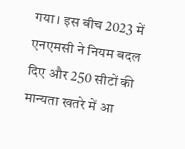गया। इस बीच 2023 में एनएमसी ने नियम बदल दिए और 250 सीटों की मान्यता खतरे में आ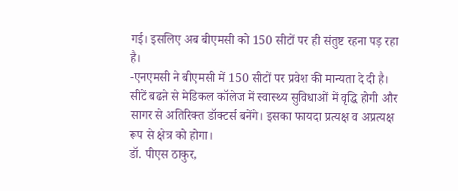गई। इसलिए अब बीएमसी को 150 सीटों पर ही संतुष्ट रहना पड़ रहा है।
-एनएमसी ने बीएमसी में 150 सीटों पर प्रवेश की मान्यता दे दी है। सीटें बढऩे से मेडिकल कॉलेज में स्वास्थ्य सुविधाओं में वृद्धि होगी और सागर से अतिरिक्त डॉक्टर्स बनेंगे। इसका फायदा प्रत्यक्ष व अप्रत्यक्ष रूप से क्षेत्र को होगा।
डॉ. पीएस ठाकुर,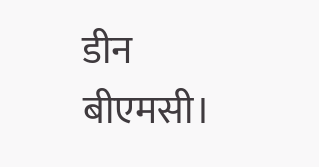डीन बीएमसी।